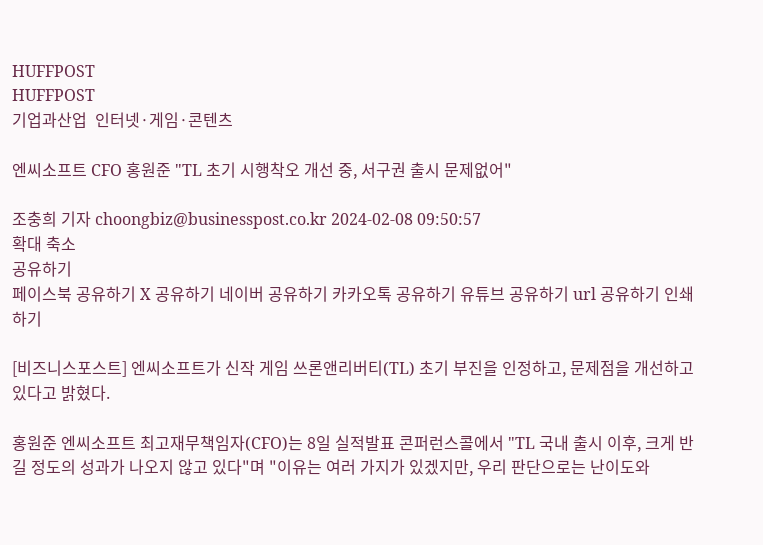HUFFPOST
HUFFPOST
기업과산업  인터넷·게임·콘텐츠

엔씨소프트 CFO 홍원준 "TL 초기 시행착오 개선 중, 서구권 출시 문제없어"

조충희 기자 choongbiz@businesspost.co.kr 2024-02-08 09:50:57
확대 축소
공유하기
페이스북 공유하기 X 공유하기 네이버 공유하기 카카오톡 공유하기 유튜브 공유하기 url 공유하기 인쇄하기

[비즈니스포스트] 엔씨소프트가 신작 게임 쓰론앤리버티(TL) 초기 부진을 인정하고, 문제점을 개선하고 있다고 밝혔다.

홍원준 엔씨소프트 최고재무책임자(CFO)는 8일 실적발표 콘퍼런스콜에서 "TL 국내 출시 이후, 크게 반길 정도의 성과가 나오지 않고 있다"며 "이유는 여러 가지가 있겠지만, 우리 판단으로는 난이도와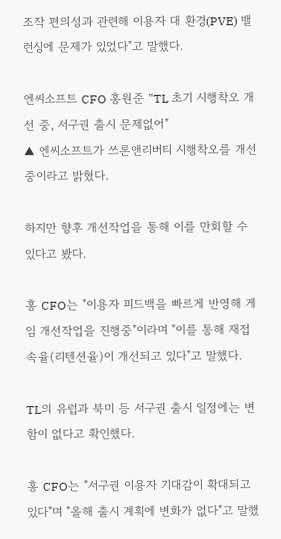조작 편의성과 관련해 이용자 대 환경(PVE) 밸런싱에 문제가 있었다"고 말했다.

엔씨소프트 CFO 홍원준 "TL 초기 시행착오 개선 중, 서구권 출시 문제없어"
▲ 엔씨소프트가 쓰론앤리버티 시행착오를 개선 중이라고 밝혔다.

하지만 향후 개선작업을 통해 이를 만회할 수 있다고 봤다.

홍 CFO는 "이용자 피드백을 빠르게 반영해 게임 개선작업을 진행중"이라며 "이를 통해 재접속율(리텐션율)이 개선되고 있다"고 말했다.

TL의 유럽과 북미 등 서구권 출시 일정에는 변함이 없다고 확인했다.

홍 CFO는 "서구권 이용자 기대감이 확대되고 있다"며 "올해 출시 계획에 변화가 없다"고 말했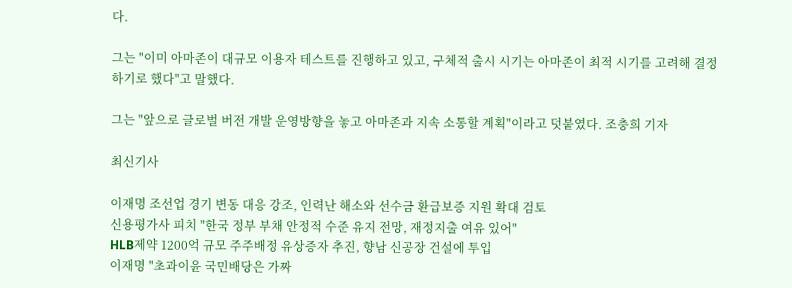다.

그는 "이미 아마존이 대규모 이용자 테스트를 진행하고 있고, 구체적 출시 시기는 아마존이 최적 시기를 고려해 결정하기로 했다"고 말했다.

그는 "앞으로 글로벌 버전 개발 운영방향을 놓고 아마존과 지속 소통할 계획"이라고 덧붙였다. 조충희 기자

최신기사

이재명 조선업 경기 변동 대응 강조, 인력난 해소와 선수금 환급보증 지원 확대 검토
신용평가사 피치 "한국 정부 부채 안정적 수준 유지 전망, 재정지출 여유 있어"
HLB제약 1200억 규모 주주배정 유상증자 추진, 향남 신공장 건설에 투입
이재명 "초과이윤 국민배당은 가짜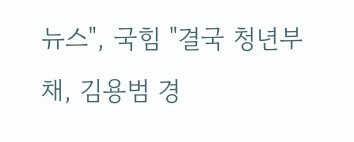뉴스", 국힘 "결국 청년부채, 김용범 경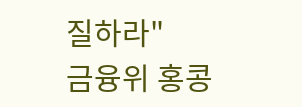질하라"
금융위 홍콩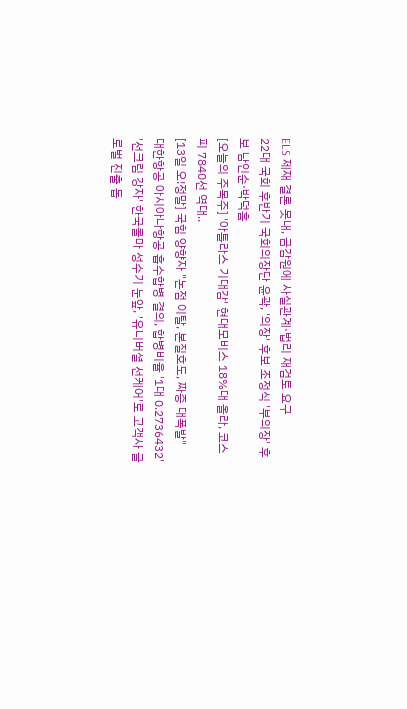ELS 제재 결론 못내, 금감원에 사실관계·법리 재검토 요구
22대 국회 후반기 국회의장단 윤곽, '의장' 후보 조정식 '부의장' 후보 남인순·박덕흠
[오늘의 주목주] '아틀라스 기대감' 현대모비스 18%대 올라, 코스피 7840선 역대..
[13일 오!정말] 국힘 양향자 "논점 이탈, 본질호도, 짜증 대폭발"
대한항공 아시아나항공 흡수합병 결의, 합병비율 '1대 0.2736432'
'선크림 강자' 한국콜마 성수기 눈앞, '유니버셜 선케어'로 고객사 글로벌 진출 돕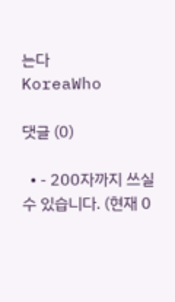는다
KoreaWho

댓글 (0)

  • - 200자까지 쓰실 수 있습니다. (현재 0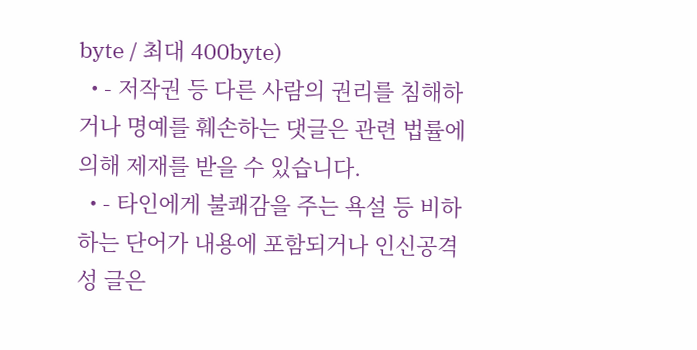byte / 최대 400byte)
  • - 저작권 등 다른 사람의 권리를 침해하거나 명예를 훼손하는 댓글은 관련 법률에 의해 제재를 받을 수 있습니다.
  • - 타인에게 불쾌감을 주는 욕설 등 비하하는 단어가 내용에 포함되거나 인신공격성 글은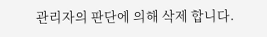관리자의 판단에 의해 삭제 합니다.